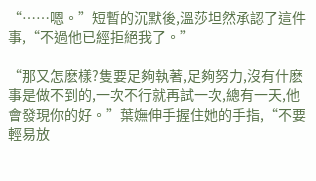“……嗯。”短暫的沉默後,溫莎坦然承認了這件事,“不過他已經拒絕我了。”

“那又怎麽樣?隻要足夠執著,足夠努力,沒有什麽事是做不到的,一次不行就再試一次,總有一天,他會發現你的好。”葉嫵伸手握住她的手指,“不要輕易放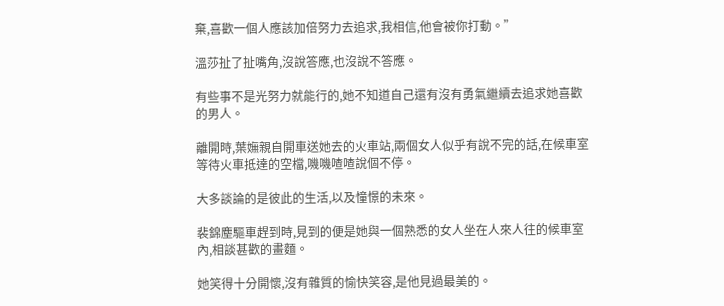棄,喜歡一個人應該加倍努力去追求,我相信,他會被你打動。”

溫莎扯了扯嘴角,沒說答應,也沒說不答應。

有些事不是光努力就能行的,她不知道自己還有沒有勇氣繼續去追求她喜歡的男人。

離開時,葉嫵親自開車送她去的火車站,兩個女人似乎有說不完的話,在候車室等待火車抵達的空檔,嘰嘰喳喳說個不停。

大多談論的是彼此的生活,以及憧憬的未來。

裴錦塵驅車趕到時,見到的便是她與一個熟悉的女人坐在人來人往的候車室內,相談甚歡的畫麵。

她笑得十分開懷,沒有雜質的愉快笑容,是他見過最美的。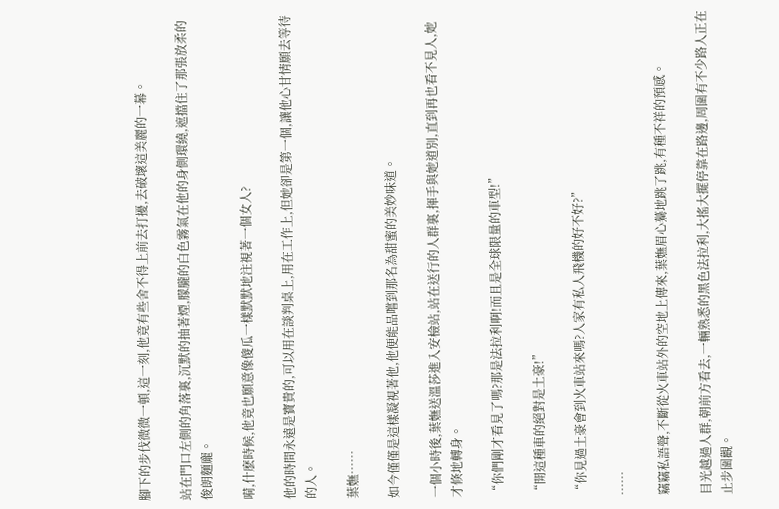腳下的步伐微微一頓,這一刻,他竟有些舍不得上前去打擾,去破壞這美麗的一幕。

站在門口左側的角落裏,沉默的抽著煙,朦朧的白色霧氣在他的身側環繞,遮擋住了那張放柔的俊朗麵龐。

嗬,什麽時候,他竟也願意像傻瓜一樣默默地注視著一個女人?

他的時間永遠是寶貴的,可以用在談判桌上,用在工作上,但她卻是第一個,讓他心甘情願去等待的人。

葉嫵……

如今僅僅是這樣凝視著他,他便能品嚐到那名為甜蜜的美妙味道。

一個小時後,葉嫵送溫莎進入安檢站,站在送行的人群裏,揮手與她道別,直到再也看不見人,她才倏地轉身。

“你們剛才看見了嗎?那是法拉利啊!而且是全球限量的車型!”

“開這種車的絕對是土豪!”

“你見過土豪會到火車站來嗎?人家有私人飛機的好不好?”

……

竊竊私語聲,不斷從火車站外的空地上傳來,葉嫵眉心驀地跳了跳,有種不祥的預感。

目光越過人群,朝前方看去,一輛熟悉的黑色法拉利,大搖大擺停靠在路邊,周圍有不少路人正在止步圍觀。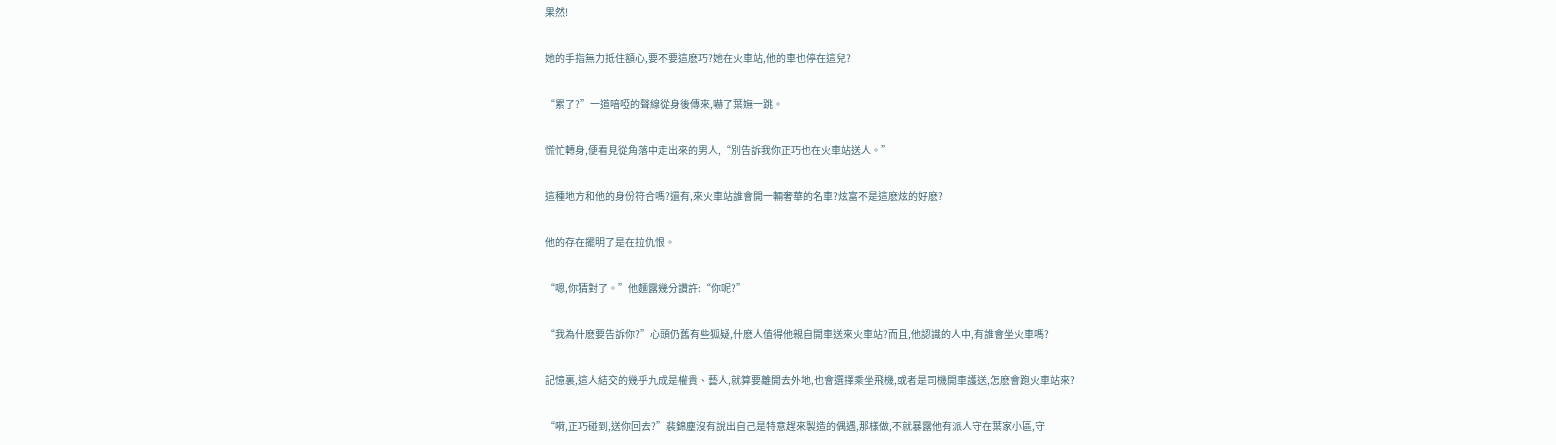果然!

她的手指無力抵住額心,要不要這麽巧?她在火車站,他的車也停在這兒?

“累了?”一道喑啞的聲線從身後傳來,嚇了葉嫵一跳。

慌忙轉身,便看見從角落中走出來的男人,“別告訴我你正巧也在火車站送人。”

這種地方和他的身份符合嗎?還有,來火車站誰會開一輛奢華的名車?炫富不是這麽炫的好麽?

他的存在擺明了是在拉仇恨。

“嗯,你猜對了。”他麵露幾分讚許:“你呢?”

“我為什麽要告訴你?”心頭仍舊有些狐疑,什麽人值得他親自開車送來火車站?而且,他認識的人中,有誰會坐火車嗎?

記憶裏,這人結交的幾乎九成是權貴、藝人,就算要離開去外地,也會選擇乘坐飛機,或者是司機開車護送,怎麽會跑火車站來?

“嗬,正巧碰到,送你回去?”裴錦塵沒有說出自己是特意趕來製造的偶遇,那樣做,不就暴露他有派人守在葉家小區,守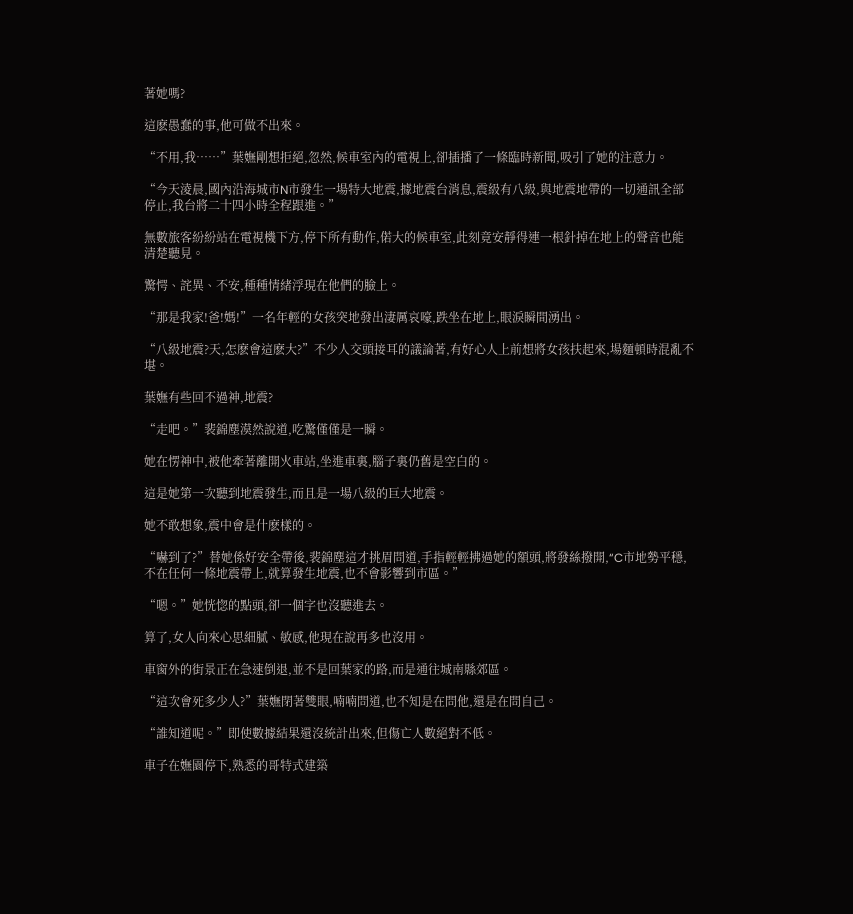著她嗎?

這麽愚蠢的事,他可做不出來。

“不用,我……”葉嫵剛想拒絕,忽然,候車室內的電視上,卻插播了一條臨時新聞,吸引了她的注意力。

“今天淩晨,國內沿海城市N市發生一場特大地震,據地震台消息,震級有八級,與地震地帶的一切通訊全部停止,我台將二十四小時全程跟進。”

無數旅客紛紛站在電視機下方,停下所有動作,偌大的候車室,此刻竟安靜得連一根針掉在地上的聲音也能清楚聽見。

驚愕、詫異、不安,種種情緒浮現在他們的臉上。

“那是我家!爸!媽!”一名年輕的女孩突地發出淒厲哀嚎,跌坐在地上,眼淚瞬間湧出。

“八級地震?天,怎麽會這麽大?”不少人交頭接耳的議論著,有好心人上前想將女孩扶起來,場麵頓時混亂不堪。

葉嫵有些回不過神,地震?

“走吧。”裴錦塵漠然說道,吃驚僅僅是一瞬。

她在愣神中,被他牽著離開火車站,坐進車裏,腦子裏仍舊是空白的。

這是她第一次聽到地震發生,而且是一場八級的巨大地震。

她不敢想象,震中會是什麽樣的。

“嚇到了?”替她係好安全帶後,裴錦塵這才挑眉問道,手指輕輕拂過她的額頭,將發絲撥開,“C市地勢平穩,不在任何一條地震帶上,就算發生地震,也不會影響到市區。”

“嗯。”她恍惚的點頭,卻一個字也沒聽進去。

算了,女人向來心思細膩、敏感,他現在說再多也沒用。

車窗外的街景正在急速倒退,並不是回葉家的路,而是通往城南縣郊區。

“這次會死多少人?”葉嫵閉著雙眼,喃喃問道,也不知是在問他,還是在問自己。

“誰知道呢。”即使數據結果還沒統計出來,但傷亡人數絕對不低。

車子在嫵園停下,熟悉的哥特式建築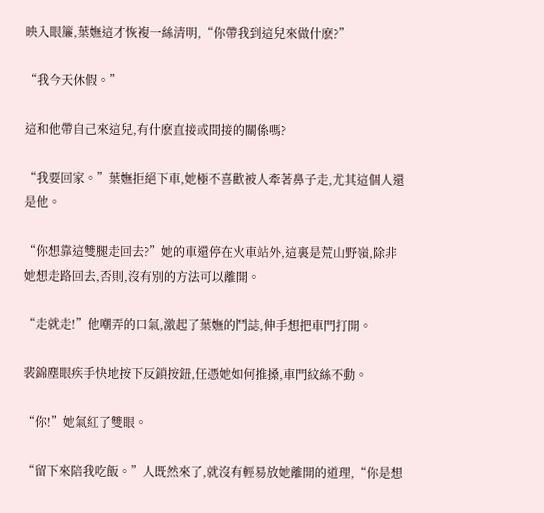映入眼簾,葉嫵這才恢複一絲清明,“你帶我到這兒來做什麽?”

“我今天休假。”

這和他帶自己來這兒,有什麽直接或間接的關係嗎?

“我要回家。”葉嫵拒絕下車,她極不喜歡被人牽著鼻子走,尤其這個人還是他。

“你想靠這雙腿走回去?”她的車還停在火車站外,這裏是荒山野嶺,除非她想走路回去,否則,沒有別的方法可以離開。

“走就走!”他嘲弄的口氣,激起了葉嫵的鬥誌,伸手想把車門打開。

裴錦塵眼疾手快地按下反鎖按鈕,任憑她如何推搡,車門紋絲不動。

“你!”她氣紅了雙眼。

“留下來陪我吃飯。”人既然來了,就沒有輕易放她離開的道理,“你是想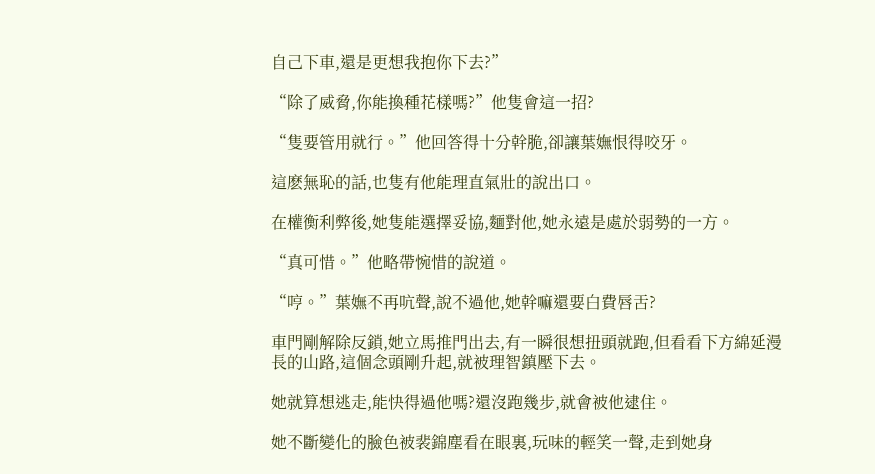自己下車,還是更想我抱你下去?”

“除了威脅,你能換種花樣嗎?”他隻會這一招?

“隻要管用就行。”他回答得十分幹脆,卻讓葉嫵恨得咬牙。

這麽無恥的話,也隻有他能理直氣壯的說出口。

在權衡利弊後,她隻能選擇妥協,麵對他,她永遠是處於弱勢的一方。

“真可惜。”他略帶惋惜的說道。

“哼。”葉嫵不再吭聲,說不過他,她幹嘛還要白費唇舌?

車門剛解除反鎖,她立馬推門出去,有一瞬很想扭頭就跑,但看看下方綿延漫長的山路,這個念頭剛升起,就被理智鎮壓下去。

她就算想逃走,能快得過他嗎?還沒跑幾步,就會被他逮住。

她不斷變化的臉色被裴錦塵看在眼裏,玩味的輕笑一聲,走到她身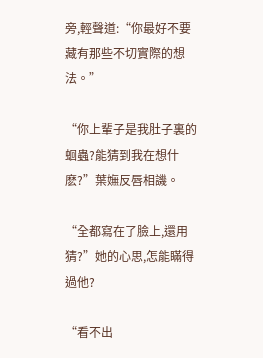旁,輕聲道:“你最好不要藏有那些不切實際的想法。”

“你上輩子是我肚子裏的蛔蟲?能猜到我在想什麽?”葉嫵反唇相譏。

“全都寫在了臉上,還用猜?”她的心思,怎能瞞得過他?

“看不出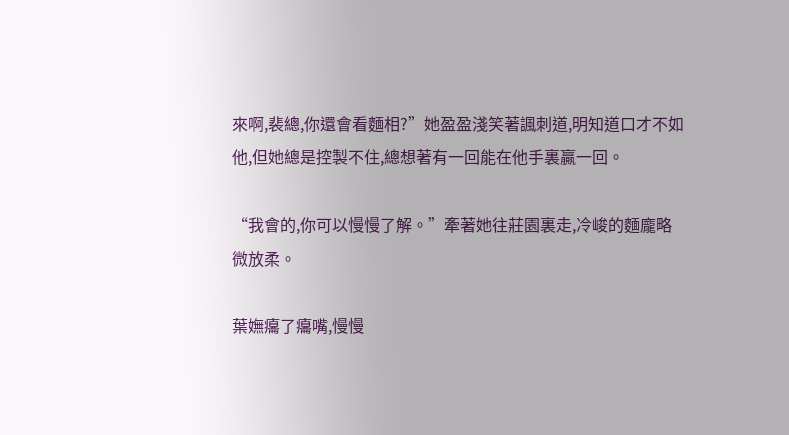來啊,裴總,你還會看麵相?”她盈盈淺笑著諷刺道,明知道口才不如他,但她總是控製不住,總想著有一回能在他手裏贏一回。

“我會的,你可以慢慢了解。”牽著她往莊園裏走,冷峻的麵龐略微放柔。

葉嫵癟了癟嘴,慢慢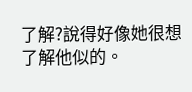了解?說得好像她很想了解他似的。